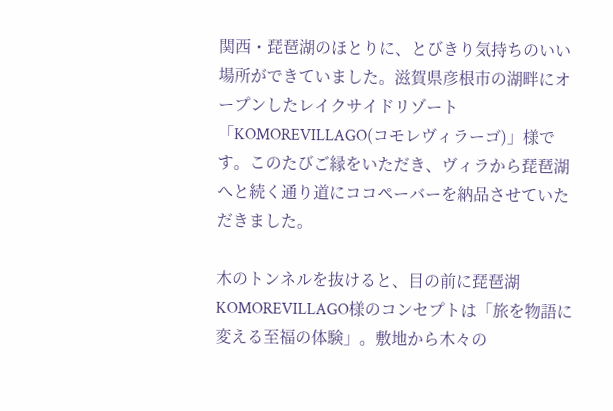関西・琵琶湖のほとりに、とびきり気持ちのいい場所ができていました。滋賀県彦根市の湖畔にオープンしたレイクサイドリゾート「KOMOREVILLAGO(コモレヴィラーゴ)」様です。このたびご縁をいただき、ヴィラから琵琶湖へと続く通り道にココペーバーを納品させていただきました。

木のトンネルを抜けると、目の前に琵琶湖
KOMOREVILLAGO様のコンセプトは「旅を物語に変える至福の体験」。敷地から木々の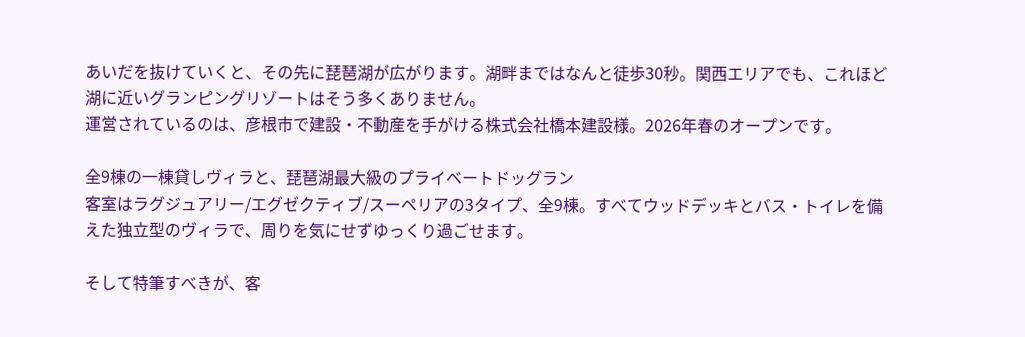あいだを抜けていくと、その先に琵琶湖が広がります。湖畔まではなんと徒歩30秒。関西エリアでも、これほど湖に近いグランピングリゾートはそう多くありません。
運営されているのは、彦根市で建設・不動産を手がける株式会社橋本建設様。2026年春のオープンです。

全9棟の一棟貸しヴィラと、琵琶湖最大級のプライベートドッグラン
客室はラグジュアリー/エグゼクティブ/スーペリアの3タイプ、全9棟。すべてウッドデッキとバス・トイレを備えた独立型のヴィラで、周りを気にせずゆっくり過ごせます。

そして特筆すべきが、客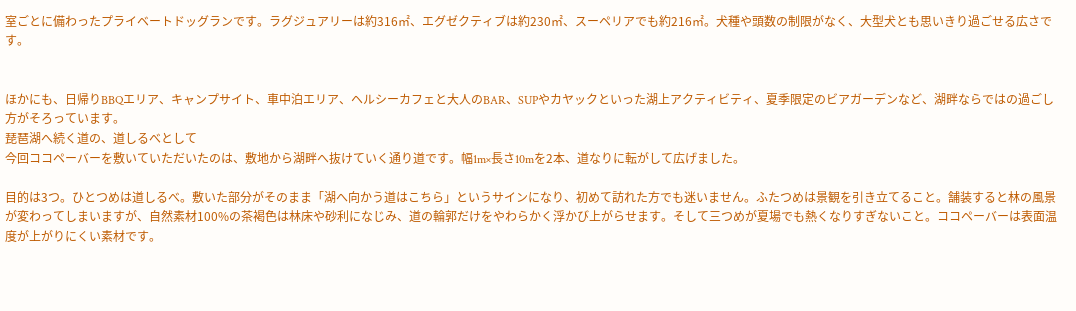室ごとに備わったプライベートドッグランです。ラグジュアリーは約316㎡、エグゼクティブは約230㎡、スーペリアでも約216㎡。犬種や頭数の制限がなく、大型犬とも思いきり過ごせる広さです。


ほかにも、日帰りBBQエリア、キャンプサイト、車中泊エリア、ヘルシーカフェと大人のBAR、SUPやカヤックといった湖上アクティビティ、夏季限定のビアガーデンなど、湖畔ならではの過ごし方がそろっています。
琵琶湖へ続く道の、道しるべとして
今回ココペーバーを敷いていただいたのは、敷地から湖畔へ抜けていく通り道です。幅1m×長さ10mを2本、道なりに転がして広げました。

目的は3つ。ひとつめは道しるべ。敷いた部分がそのまま「湖へ向かう道はこちら」というサインになり、初めて訪れた方でも迷いません。ふたつめは景観を引き立てること。舗装すると林の風景が変わってしまいますが、自然素材100%の茶褐色は林床や砂利になじみ、道の輪郭だけをやわらかく浮かび上がらせます。そして三つめが夏場でも熱くなりすぎないこと。ココペーバーは表面温度が上がりにくい素材です。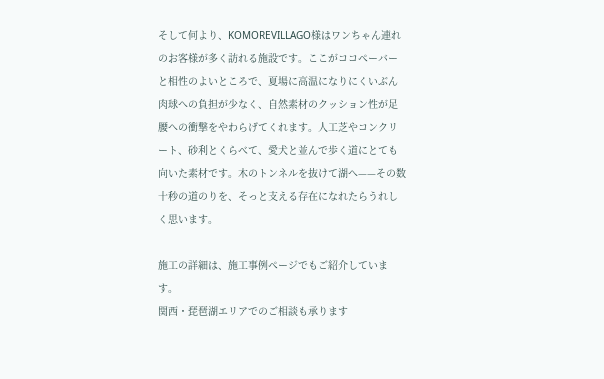そして何より、KOMOREVILLAGO様はワンちゃん連れのお客様が多く訪れる施設です。ここがココペーバーと相性のよいところで、夏場に高温になりにくいぶん肉球への負担が少なく、自然素材のクッション性が足腰への衝撃をやわらげてくれます。人工芝やコンクリート、砂利とくらべて、愛犬と並んで歩く道にとても向いた素材です。木のトンネルを抜けて湖へ——その数十秒の道のりを、そっと支える存在になれたらうれしく思います。

施工の詳細は、施工事例ページでもご紹介しています。
関西・琵琶湖エリアでのご相談も承ります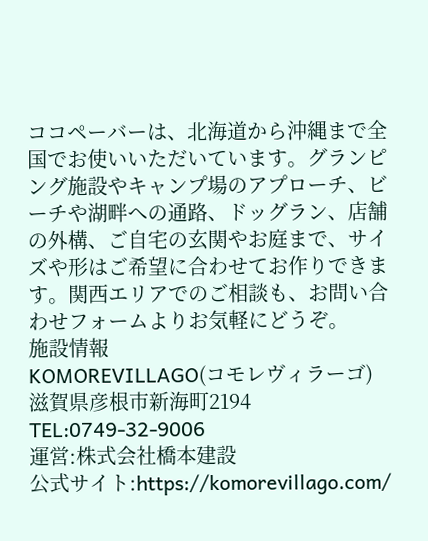ココペーバーは、北海道から沖縄まで全国でお使いいただいています。グランピング施設やキャンプ場のアプローチ、ビーチや湖畔への通路、ドッグラン、店舗の外構、ご自宅の玄関やお庭まで、サイズや形はご希望に合わせてお作りできます。関西エリアでのご相談も、お問い合わせフォームよりお気軽にどうぞ。
施設情報
KOMOREVILLAGO(コモレヴィラーゴ)
滋賀県彦根市新海町2194
TEL:0749-32-9006
運営:株式会社橋本建設
公式サイト:https://komorevillago.com/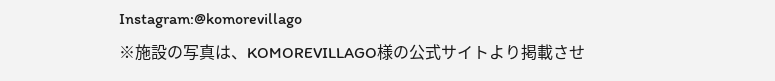Instagram:@komorevillago
※施設の写真は、KOMOREVILLAGO様の公式サイトより掲載させ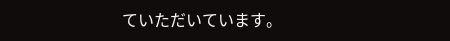ていただいています。